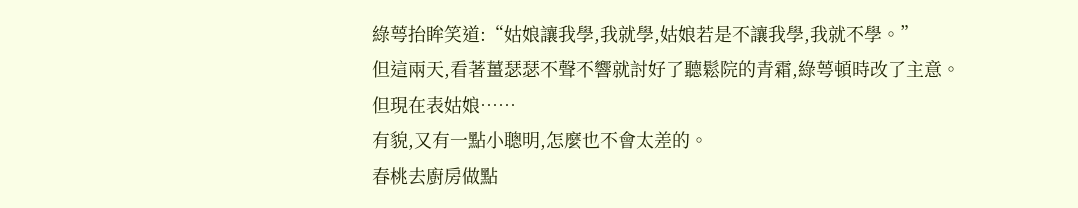綠萼抬眸笑道:“姑娘讓我學,我就學,姑娘若是不讓我學,我就不學。”
但這兩天,看著薑瑟瑟不聲不響就討好了聽鬆院的青霜,綠萼頓時改了主意。
但現在表姑娘……
有貌,又有一點小聰明,怎麼也不會太差的。
春桃去廚房做點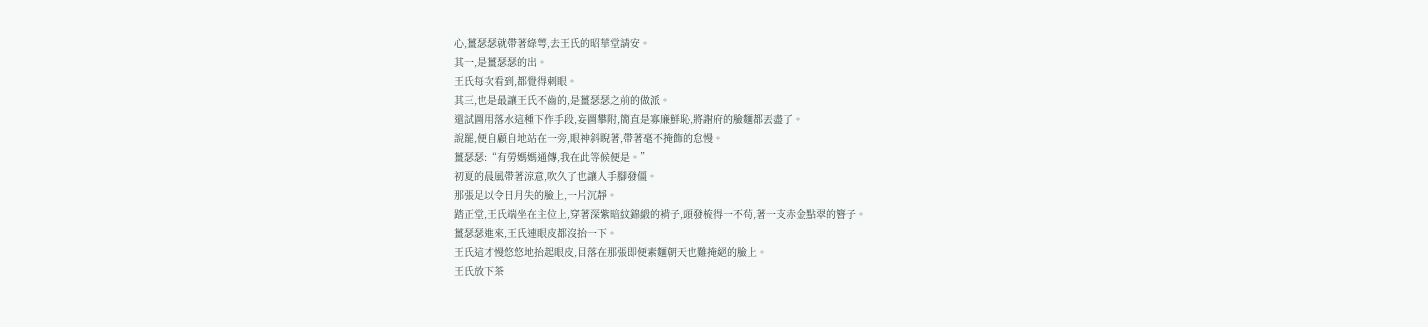心,薑瑟瑟就帶著綠萼,去王氏的昭華堂請安。
其一,是薑瑟瑟的出。
王氏每次看到,都覺得刺眼。
其三,也是最讓王氏不齒的,是薑瑟瑟之前的做派。
還試圖用落水這種下作手段,妄圖攀附,簡直是寡廉鮮恥,將謝府的臉麵都丟盡了。
說罷,便自顧自地站在一旁,眼神斜睨著,帶著毫不掩飾的怠慢。
薑瑟瑟:“有勞媽媽通傳,我在此等候便是。”
初夏的晨風帶著涼意,吹久了也讓人手腳發僵。
那張足以令日月失的臉上,一片沉靜。
踏正堂,王氏端坐在主位上,穿著深紫暗紋錦緞的褙子,頭發梳得一不茍,著一支赤金點翠的簪子。
薑瑟瑟進來,王氏連眼皮都沒抬一下。
王氏這才慢悠悠地抬起眼皮,目落在那張即便素麵朝天也難掩絕的臉上。
王氏放下茶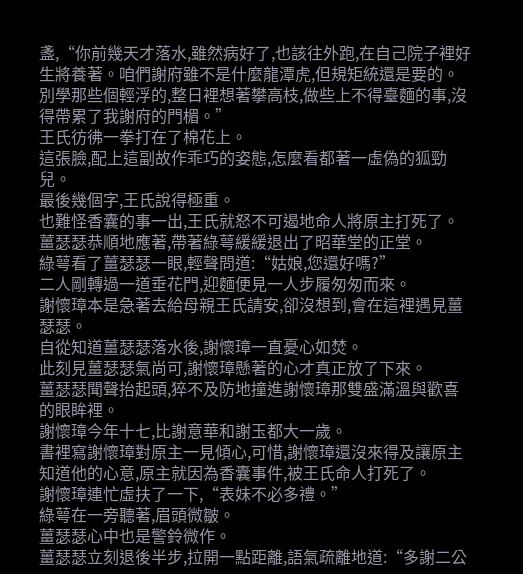盞,“你前幾天才落水,雖然病好了,也該往外跑,在自己院子裡好生將養著。咱們謝府雖不是什麼龍潭虎,但規矩統還是要的。別學那些個輕浮的,整日裡想著攀高枝,做些上不得臺麵的事,沒得帶累了我謝府的門楣。”
王氏彷彿一拳打在了棉花上。
這張臉,配上這副故作乖巧的姿態,怎麼看都著一虛偽的狐勁兒。
最後幾個字,王氏說得極重。
也難怪香囊的事一出,王氏就怒不可遏地命人將原主打死了。
薑瑟瑟恭順地應著,帶著綠萼緩緩退出了昭華堂的正堂。
綠萼看了薑瑟瑟一眼,輕聲問道:“姑娘,您還好嗎?”
二人剛轉過一道垂花門,迎麵便見一人步履匆匆而來。
謝懷璋本是急著去給母親王氏請安,卻沒想到,會在這裡遇見薑瑟瑟。
自從知道薑瑟瑟落水後,謝懷璋一直憂心如焚。
此刻見薑瑟瑟氣尚可,謝懷璋懸著的心才真正放了下來。
薑瑟瑟聞聲抬起頭,猝不及防地撞進謝懷璋那雙盛滿溫與歡喜的眼眸裡。
謝懷璋今年十七,比謝意華和謝玉都大一歲。
書裡寫謝懷璋對原主一見傾心,可惜,謝懷璋還沒來得及讓原主知道他的心意,原主就因為香囊事件,被王氏命人打死了。
謝懷璋連忙虛扶了一下,“表妹不必多禮。”
綠萼在一旁聽著,眉頭微皺。
薑瑟瑟心中也是警鈴微作。
薑瑟瑟立刻退後半步,拉開一點距離,語氣疏離地道:“多謝二公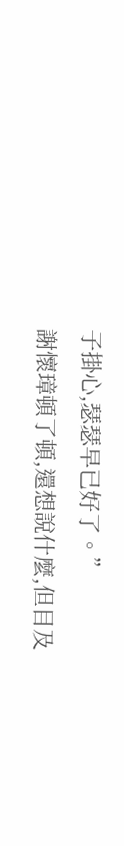子掛心,瑟瑟早已好了。”
謝懷璋頓了頓,還想說什麼,但目及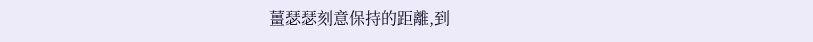薑瑟瑟刻意保持的距離,到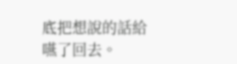底把想說的話給嚥了回去。